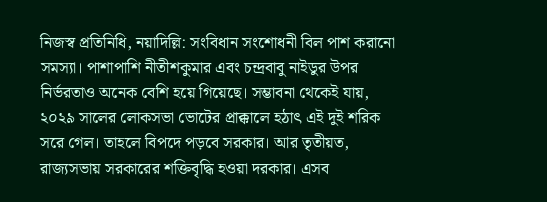নিজস্ব প্রতিনিধি, নয়াদিল্লি: সংবিধান সংশোধনী বিল পাশ করানো সমস্যা। পাশাপাশি নীতীশকুমার এবং চন্দ্রবাবু নাইডুর উপর নির্ভরতাও অনেক বেশি হয়ে গিয়েছে। সম্ভাবনা থেকেই যায়, ২০২৯ সালের লোকসভা ভোটের প্রাক্কালে হঠাৎ এই দুই শরিক সরে গেল। তাহলে বিপদে পড়বে সরকার। আর তৃতীয়ত, রাজ্যসভায় সরকারের শক্তিবৃদ্ধি হওয়া দরকার। এসব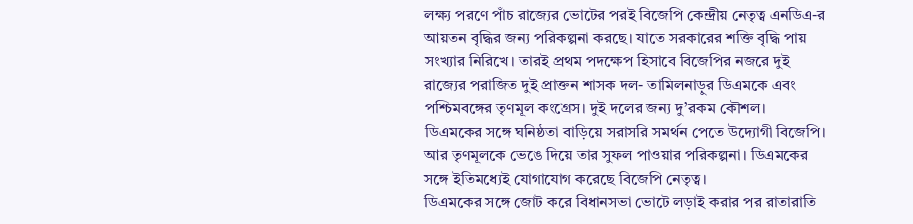লক্ষ্য পরণে পাঁচ রাজ্যের ভোটের পরই বিজেপি কেন্দ্রীয় নেতৃত্ব এনডিএ-র আয়তন বৃদ্ধির জন্য পরিকল্পনা করছে। যাতে সরকারের শক্তি বৃদ্ধি পায় সংখ্যার নিরিখে। তারই প্রথম পদক্ষেপ হিসাবে বিজেপির নজরে দুই রাজ্যের পরাজিত দুই প্রাক্তন শাসক দল- তামিলনাড়ুর ডিএমকে এবং পশ্চিমবঙ্গের তৃণমূল কংগ্রেস। দুই দলের জন্য দু’রকম কৌশল। ডিএমকের সঙ্গে ঘনিষ্ঠতা বাড়িয়ে সরাসরি সমর্থন পেতে উদ্যোগী বিজেপি। আর তৃণমূলকে ভেঙে দিয়ে তার সুফল পাওয়ার পরিকল্পনা। ডিএমকের সঙ্গে ইতিমধ্যেই যোগাযোগ করেছে বিজেপি নেতৃত্ব।
ডিএমকের সঙ্গে জোট করে বিধানসভা ভোটে লড়াই করার পর রাতারাতি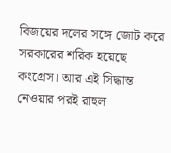বিজয়ের দলের সঙ্গে জোট করে সরকারের শরিক হয়েছে কংগ্রেস। আর এই সিদ্ধান্ত নেওয়ার পরই রাহুল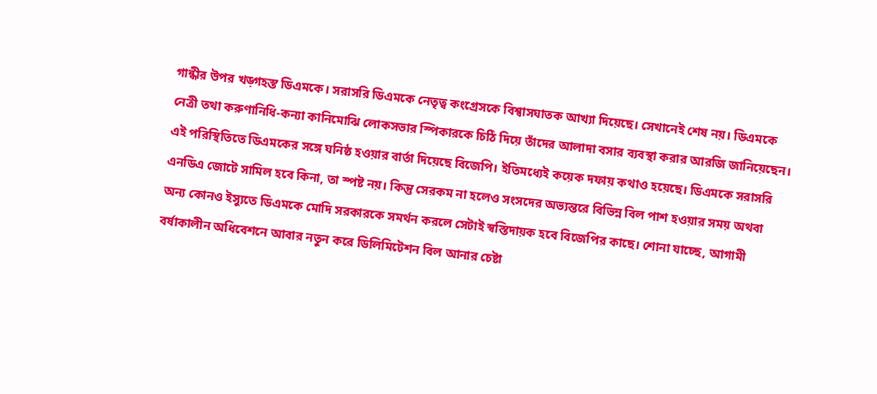গান্ধীর উপর খড়্গহস্ত ডিএমকে। সরাসরি ডিএমকে নেতৃত্ব কংগ্রেসকে বিশ্বাসঘাতক আখ্যা দিয়েছে। সেখানেই শেষ নয়। ডিএমকে নেত্রী তথা করুণানিধি-কন্যা কানিমোঝি লোকসভার স্পিকারকে চিঠি দিয়ে তাঁদের আলাদা বসার ব্যবস্থা করার আরজি জানিয়েছেন।
এই পরিস্থিতিতে ডিএমকের সঙ্গে ঘনিষ্ঠ হওয়ার বার্তা দিয়েছে বিজেপি। ইতিমধ্যেই কয়েক দফায় কথাও হয়েছে। ডিএমকে সরাসরি এনডিএ জোটে সামিল হবে কিনা, তা স্পষ্ট নয়। কিন্তু সেরকম না হলেও সংসদের অভ্যন্তরে বিভিন্ন বিল পাশ হওয়ার সময় অথবা অন্য কোনও ইস্যুতে ডিএমকে মোদি সরকারকে সমর্থন করলে সেটাই স্বস্তিদায়ক হবে বিজেপির কাছে। শোনা যাচ্ছে, আগামী বর্ষাকালীন অধিবেশনে আবার নতুন করে ডিলিমিটেশন বিল আনার চেষ্টা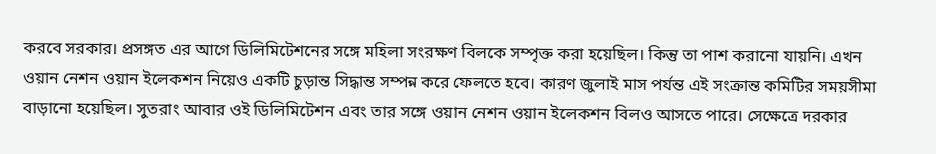করবে সরকার। প্রসঙ্গত এর আগে ডিলিমিটেশনের সঙ্গে মহিলা সংরক্ষণ বিলকে সম্পৃক্ত করা হয়েছিল। কিন্তু তা পাশ করানো যায়নি। এখন ওয়ান নেশন ওয়ান ইলেকশন নিয়েও একটি চুড়ান্ত সিদ্ধান্ত সম্পন্ন করে ফেলতে হবে। কারণ জুলাই মাস পর্যন্ত এই সংক্রান্ত কমিটির সময়সীমা বাড়ানো হয়েছিল। সুতরাং আবার ওই ডিলিমিটেশন এবং তার সঙ্গে ওয়ান নেশন ওয়ান ইলেকশন বিলও আসতে পারে। সেক্ষেত্রে দরকার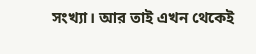সংখ্যা। আর তাই এখন থেকেই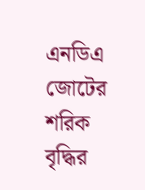এনডিএ জোটের শরিক বৃদ্ধির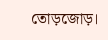তোড়জোড়।